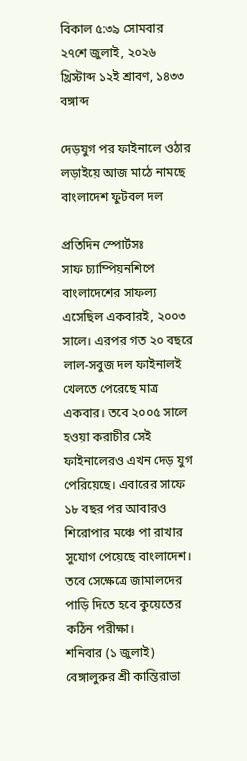বিকাল ৫:৩৯ সোমবার ২৭শে জুলাই, ২০২৬ খ্রিস্টাব্দ ১২ই শ্রাবণ, ১৪৩৩ বঙ্গাব্দ

দেড়যুগ পর ফাইনালে ওঠার লড়াইয়ে আজ মাঠে নামছে বাংলাদেশ ফুটবল দল

প্রতিদিন স্পোর্টসঃ
সাফ চ্যাম্পিয়নশিপে বাংলাদেশের সাফল্য এসেছিল একবারই, ২০০৩ সালে। এরপর গত ২০ বছরে লাল-সবুজ দল ফাইনালই খেলতে পেরেছে মাত্র একবার। তবে ২০০৫ সালে হওয়া করাচীর সেই ফাইনালেরও এখন দেড় যুগ পেরিয়েছে। এবারের সাফে ১৮ বছর পর আবারও শিরোপার মঞ্চে পা রাখার সুযোগ পেয়েছে বাংলাদেশ। তবে সেক্ষেত্রে জামালদের পাড়ি দিতে হবে কুয়েতের কঠিন পরীক্ষা।
শনিবার (১ জুলাই) বেঙ্গালুরুর শ্রী কান্তিরাভা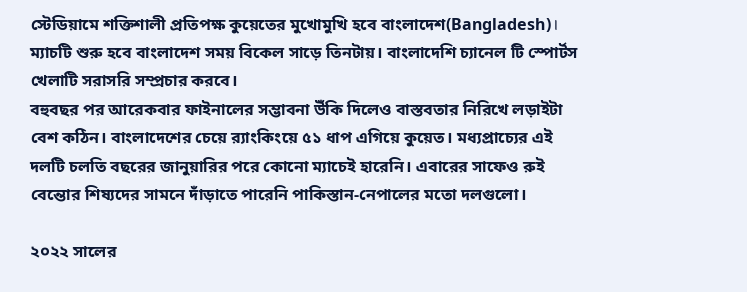স্টেডিয়ামে শক্তিশালী প্রতিপক্ষ কুয়েতের মুখোমুখি হবে বাংলাদেশ(Bangladesh)।  ম্যাচটি শুরু হবে বাংলাদেশ সময় বিকেল সাড়ে তিনটায়। বাংলাদেশি চ্যানেল টি স্পোর্টস খেলাটি সরাসরি সম্প্রচার করবে।
বহুবছর পর আরেকবার ফাইনালের সম্ভাবনা উঁকি দিলেও বাস্তবতার নিরিখে লড়াইটা বেশ কঠিন। বাংলাদেশের চেয়ে র‌্যাংকিংয়ে ৫১ ধাপ এগিয়ে কুয়েত। মধ্যপ্রাচ্যের এই দলটি চলতি বছরের জানুয়ারির পরে কোনো ম্যাচেই হারেনি। এবারের সাফেও রুই বেন্তোর শিষ্যদের সামনে দাঁড়াতে পারেনি পাকিস্তান-নেপালের মতো দলগুলো।

২০২২ সালের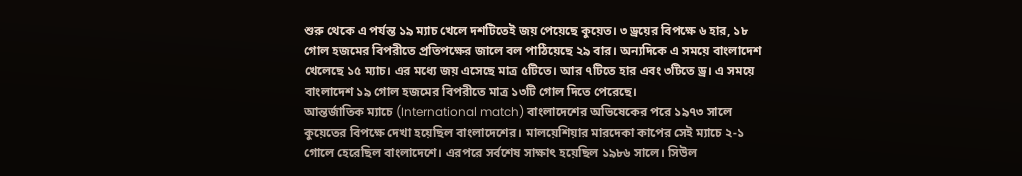শুরু থেকে এ পর্যন্ত ১৯ ম্যাচ খেলে দশটিতেই জয় পেয়েছে কুয়েত। ৩ ড্রয়ের বিপক্ষে ৬ হার, ১৮ গোল হজমের বিপরীতে প্রতিপক্ষের জালে বল পাঠিয়েছে ২৯ বার। অন্যদিকে এ সময়ে বাংলাদেশ খেলেছে ১৫ ম্যাচ। এর মধ্যে জয় এসেছে মাত্র ৫টিতে। আর ৭টিতে হার এবং ৩টিতে ড্র। এ সময়ে বাংলাদেশ ১৯ গোল হজমের বিপরীতে মাত্র ১৩টি গোল দিতে পেরেছে।
আন্তর্জাতিক ম্যাচে (International match) বাংলাদেশের অভিষেকের পরে ১৯৭৩ সালে কুয়েতের বিপক্ষে দেখা হয়েছিল বাংলাদেশের। মালয়েশিয়ার মারদেকা কাপের সেই ম্যাচে ২-১ গোলে হেরেছিল বাংলাদেশে। এরপরে সর্বশেষ সাক্ষাৎ হয়েছিল ১৯৮৬ সালে। সিউল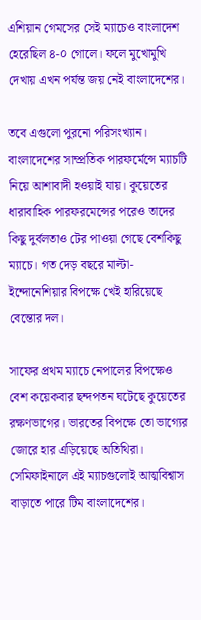এশিয়ান গেমসের সেই ম্যাচেও বাংলাদেশ হেরেছিল ৪-০ গোলে। ফলে মুখোমুখি দেখায় এখন পর্যন্ত জয় নেই বাংলাদেশের।

তবে এগুলো পুরনো পরিসংখ্যান। বাংলাদেশের সাম্প্রতিক পারফর্মেন্সে ম্যাচটি নিয়ে আশাবাদী হওয়াই যায়। কুয়েতের ধারাবাহিক পারফরমেন্সের পরেও তাদের কিছু দুর্বলতাও টের পাওয়া গেছে বেশকিছু ম্যাচে। গত দেড় বছরে মাল্টা-ইন্দোনেশিয়ার বিপক্ষে খেই হারিয়েছে বেন্তোর দল।

সাফের প্রথম ম্যাচে নেপালের বিপক্ষেও বেশ কয়েকবার ছন্দপতন ঘটেছে কুয়েতের রক্ষণভাগের। ভারতের বিপক্ষে তো ভাগ্যের জোরে হার এড়িয়েছে অতিথিরা। সেমিফাইনালে এই ম্যাচগুলোই আত্মবিশ্বাস বাড়াতে পারে টিম বাংলাদেশের।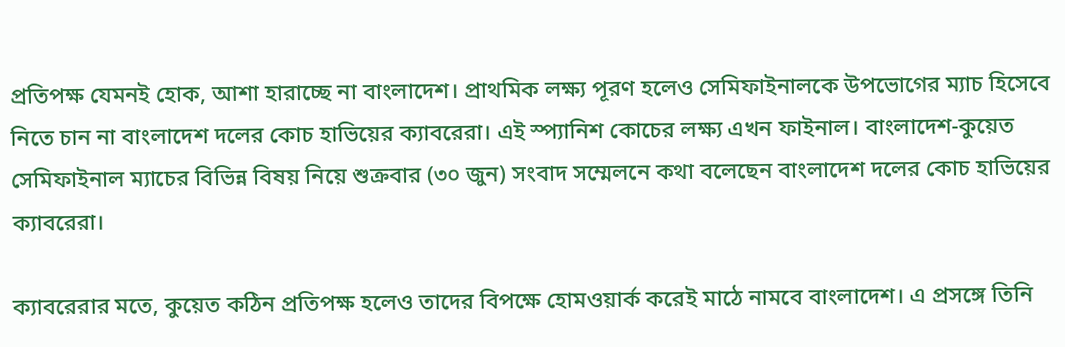প্রতিপক্ষ যেমনই হোক, আশা হারাচ্ছে না বাংলাদেশ। প্রাথমিক লক্ষ্য পূরণ হলেও সেমিফাইনালকে উপভোগের ম্যাচ হিসেবে নিতে চান না বাংলাদেশ দলের কোচ হাভিয়ের ক্যাবরেরা। এই স্প্যানিশ কোচের লক্ষ্য এখন ফাইনাল। বাংলাদেশ-কুয়েত সেমিফাইনাল ম্যাচের বিভিন্ন বিষয় নিয়ে শুক্রবার (৩০ জুন) সংবাদ সম্মেলনে কথা বলেছেন বাংলাদেশ দলের কোচ হাভিয়ের ক্যাবরেরা।

ক্যাবরেরার মতে, কুয়েত কঠিন প্রতিপক্ষ হলেও তাদের বিপক্ষে হোমওয়ার্ক করেই মাঠে নামবে বাংলাদেশ। এ প্রসঙ্গে তিনি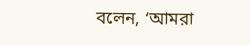বলেন, ‘আমরা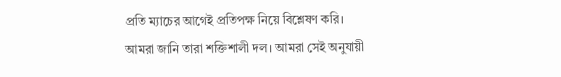প্রতি ম্যাচের আগেই প্রতিপক্ষ নিয়ে বিশ্লেষণ করি। আমরা জানি তারা শক্তিশালী দল। আমরা সেই অনুযায়ী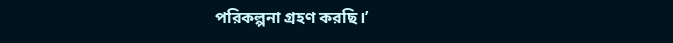পরিকল্পনা গ্রহণ করছি।’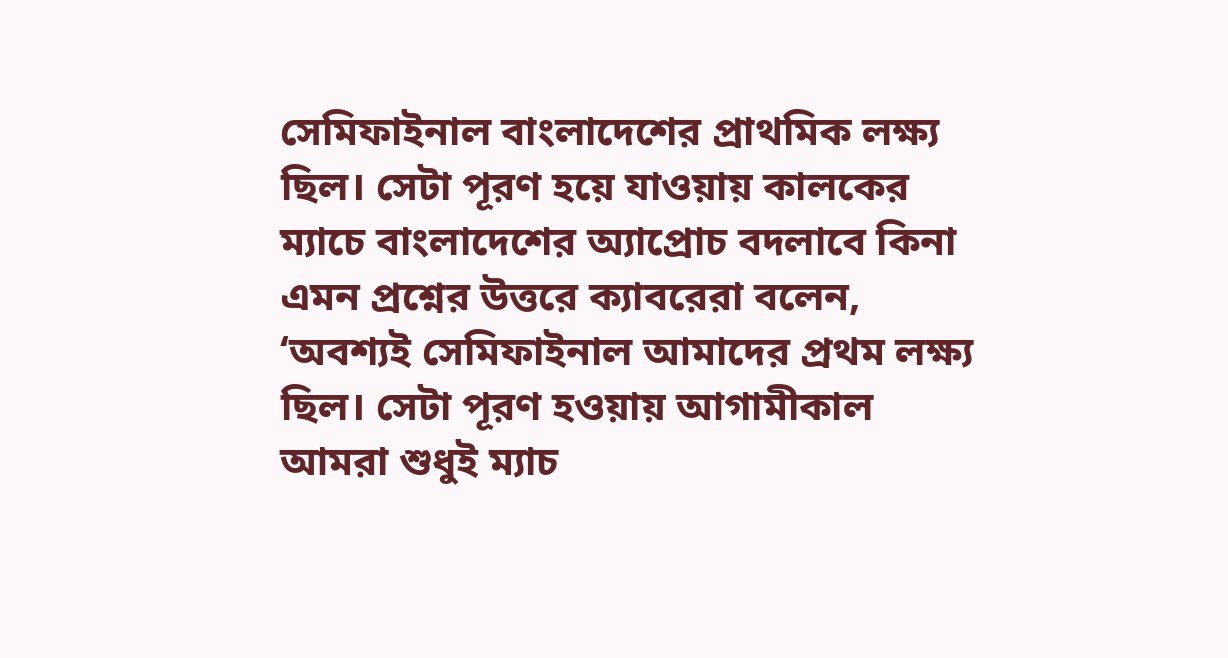সেমিফাইনাল বাংলাদেশের প্রাথমিক লক্ষ্য ছিল। সেটা পূরণ হয়ে যাওয়ায় কালকের ম্যাচে বাংলাদেশের অ্যাপ্রোচ বদলাবে কিনা এমন প্রশ্নের উত্তরে ক্যাবরেরা বলেন, ‘অবশ্যই সেমিফাইনাল আমাদের প্রথম লক্ষ্য ছিল। সেটা পূরণ হওয়ায় আগামীকাল আমরা শুধুই ম্যাচ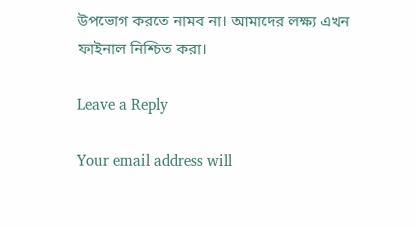উপভোগ করতে নামব না। আমাদের লক্ষ্য এখন ফাইনাল নিশ্চিত করা।

Leave a Reply

Your email address will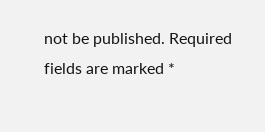not be published. Required fields are marked *